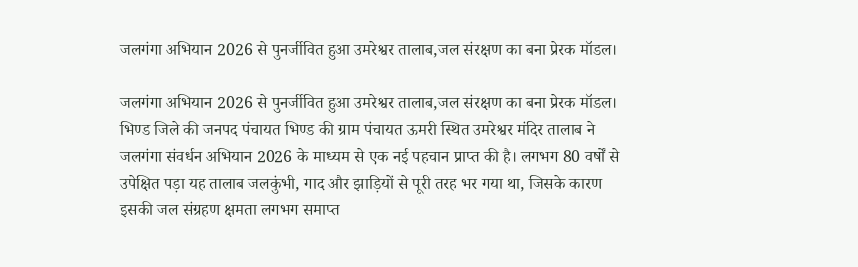जलगंगा अभियान 2026 से पुनर्जीवित हुआ उमरेश्वर तालाब,जल संरक्षण का बना प्रेरक मॉडल।

जलगंगा अभियान 2026 से पुनर्जीवित हुआ उमरेश्वर तालाब,जल संरक्षण का बना प्रेरक मॉडल।
भिण्ड जिले की जनपद पंचायत भिण्ड की ग्राम पंचायत ऊमरी स्थित उमरेश्वर मंदिर तालाब ने जलगंगा संवर्धन अभियान 2026 के माध्यम से एक नई पहचान प्राप्त की है। लगभग 80 वर्षों से उपेक्षित पड़ा यह तालाब जलकुंभी, गाद और झाड़ियों से पूरी तरह भर गया था, जिसके कारण इसकी जल संग्रहण क्षमता लगभग समाप्त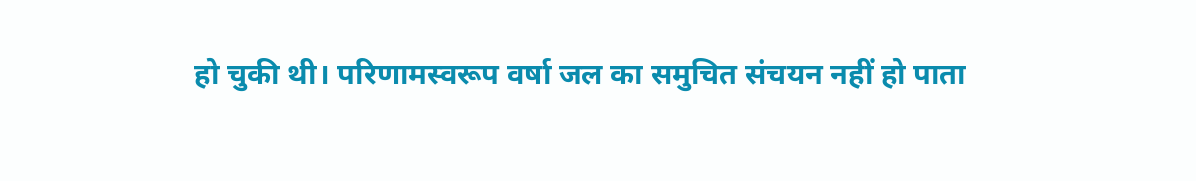हो चुकी थी। परिणामस्वरूप वर्षा जल का समुचित संचयन नहीं हो पाता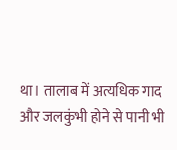था। तालाब में अत्यधिक गाद और जलकुंभी होने से पानी भी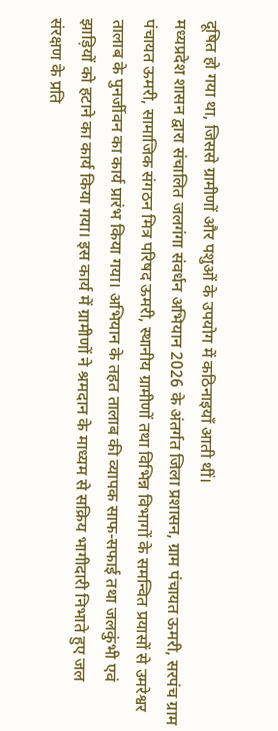दूषित हो गया था, जिससे ग्रामीणों और पशुओं के उपयोग में कठिनाइयाँ आती थीं।
मध्यप्रदेश शासन द्वारा संचालित जलगंगा संवर्धन अभियान 2026 के अंतर्गत जिला प्रशासन, ग्राम पंचायत ऊमरी, सरपंच ग्राम पंचायत ऊमरी, सामाजिक संगठन मित्र परिषद ऊमरी, स्थानीय ग्रामीणों तथा विभिन्न विभागों के समन्वित प्रयासों से उमरेश्वर तालाब के पुनर्जीवन का कार्य प्रारंभ किया गया। अभियान के तहत तालाब की व्यापक साफ-सफाई तथा जलकुंभी एवं झाड़ियों को हटाने का कार्य किया गया। इस कार्य में ग्रामीणों ने श्रमदान के माध्यम से सक्रिय भागीदारी निभाते हुए जल संरक्षण के प्रति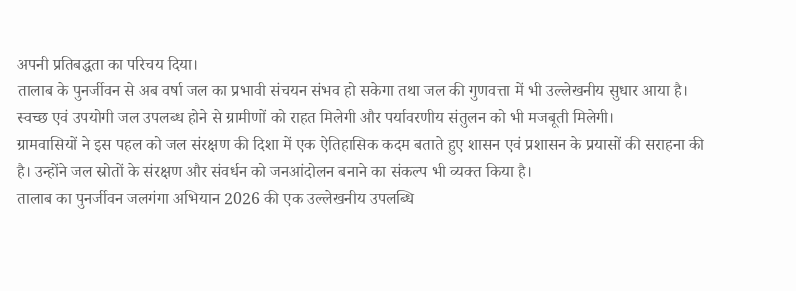अपनी प्रतिबद्धता का परिचय दिया।
तालाब के पुनर्जीवन से अब वर्षा जल का प्रभावी संचयन संभव हो सकेगा तथा जल की गुणवत्ता में भी उल्लेखनीय सुधार आया है। स्वच्छ एवं उपयोगी जल उपलब्ध होने से ग्रामीणों को राहत मिलेगी और पर्यावरणीय संतुलन को भी मजबूती मिलेगी।
ग्रामवासियों ने इस पहल को जल संरक्षण की दिशा में एक ऐतिहासिक कदम बताते हुए शासन एवं प्रशासन के प्रयासों की सराहना की है। उन्होंने जल स्रोतों के संरक्षण और संवर्धन को जनआंदोलन बनाने का संकल्प भी व्यक्त किया है।
तालाब का पुनर्जीवन जलगंगा अभियान 2026 की एक उल्लेखनीय उपलब्धि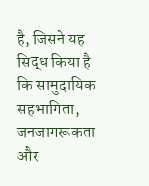है, जिसने यह सिद्ध किया है कि सामुदायिक सहभागिता, जनजागरूकता और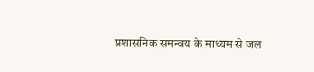प्रशासनिक समन्वय के माध्यम से जल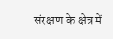संरक्षण के क्षेत्र में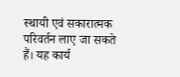स्थायी एवं सकारात्मक परिवर्तन लाए जा सकते हैं। यह कार्य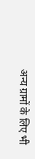अन्य ग्रामों के लिए भी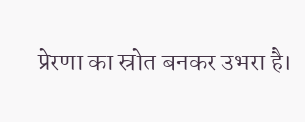प्रेरणा का स्रोत बनकर उभरा है।